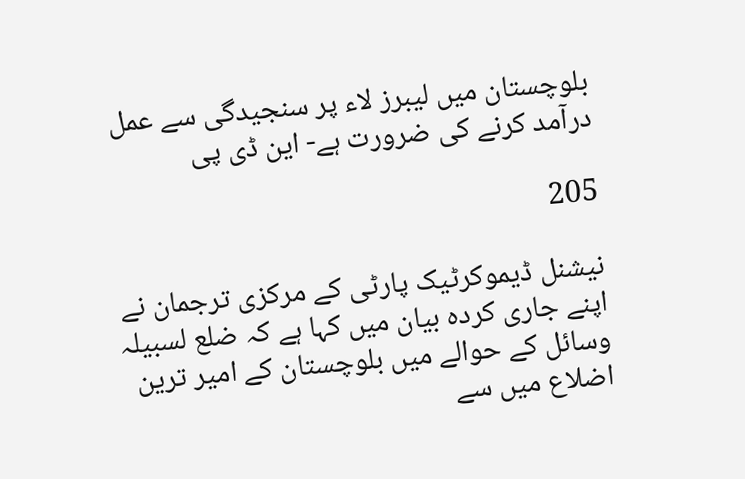بلوچستان میں لیبرز لاء پر سنجیدگی سے عمل درآمد کرنے کی ضرورت ہے- این ڈی پی

205

نیشنل ڈیموکرٹیک پارٹی کے مرکزی ترجمان نے اپنے جاری کردہ بیان میں کہا ہے کہ ضلع لسبیلہ وسائل کے حوالے میں بلوچستان کے امیر ترین اضلاع میں سے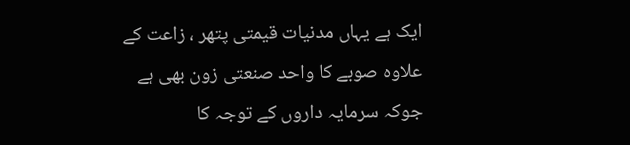ایک ہے یہاں مدنیات قیمتی پتھر ، زاعت کے علاوہ صوبے کا واحد صنعتی زون بھی ہے جوکہ سرمایہ داروں کے توجہ کا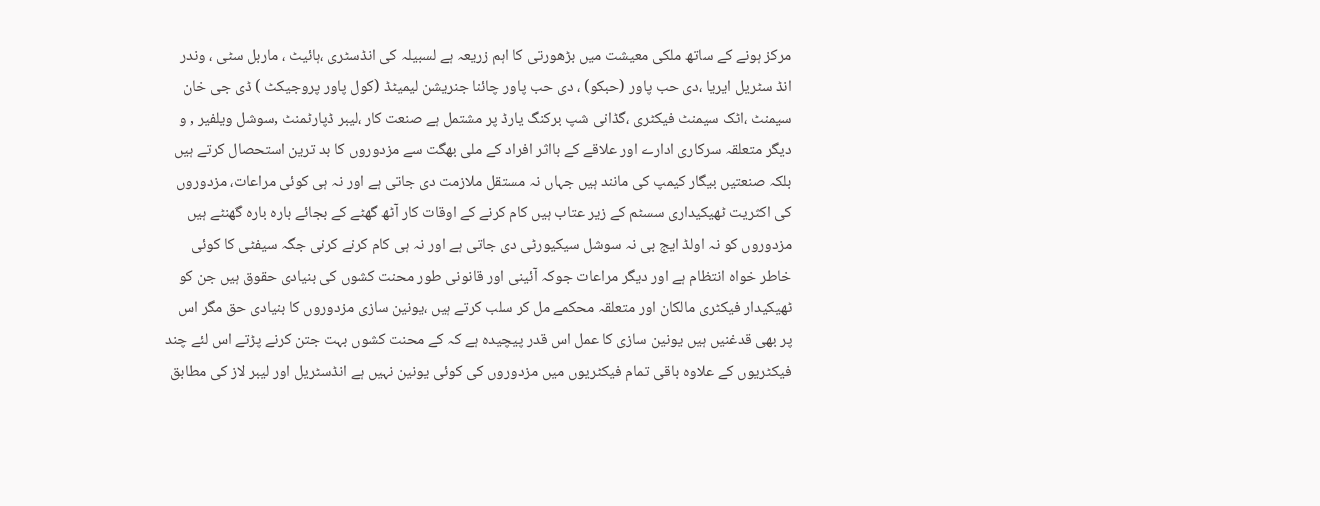مرکز ہونے کے ساتھ ملکی معیشت میں بڑھورتی کا اہم زریعہ ہے لسبیلہ کی انڈسٹری ،ہائیٹ ، ماربل سٹی ، وندر انڈ سٹریل ایریا ،دی حب پاور (حبکو) ، دی حب پاور چائنا جنریشن لیمیٹڈ (کول پاور پروجیکٹ ) ڈی جی خان سیمنٹ ،اٹک سیمنٹ فیکٹری ،گڈانی شپ برکنگ یارڈ پر مشتمل ہے صنعت کار ،لیبر ڈپارٹمنٹ ,سوشل ویلفیر , و دیگر متعلقہ سرکاری ادارے اور علاقے کے بااثر افراد کے ملی بھگت سے مزدوروں کا بد ترین استحصال کرتے ہیں بلکہ صنعتیں بیگار کیمپ کی مانند ہیں جہاں نہ مستقل ملازمت دی جاتی ہے اور نہ ہی کوئی مراعات، مزدوروں کی اکثریت ٹھیکیداری سسٹم کے زیر عتاب ہیں کام کرنے کے اوقات کار آٹھ گھٹے کے بجائے بارہ بارہ گھنٹے ہیں مزدوروں کو نہ اولڈ ایج بی نہ سوشل سیکیورٹی دی جاتی ہے اور نہ ہی کام کرنے کرنی جگہ سیفٹی کا کوئی خاطر خواہ انتظام ہے اور دیگر مراعات جوکہ آئینی اور قانونی طور محنت کشوں کی بنیادی حقوق ہیں جن کو ٹھیکیدار فیکٹری مالکان اور متعلقہ محکمے مل کر سلب کرتے ہیں ،یونین سازی مزدوروں کا بنیادی حق مگر اس پر بھی قدغنیں ہیں یونین سازی کا عمل اس قدر پیچیدہ ہے کہ کے محنت کشوں بہت جتن کرنے پڑتے اس لئے چند فیکٹریوں کے علاوہ باقی تمام فیکٹریوں میں مزدوروں کی کوئی یونین نہیں ہے انڈسٹریل اور لیبر لاز کی مطابق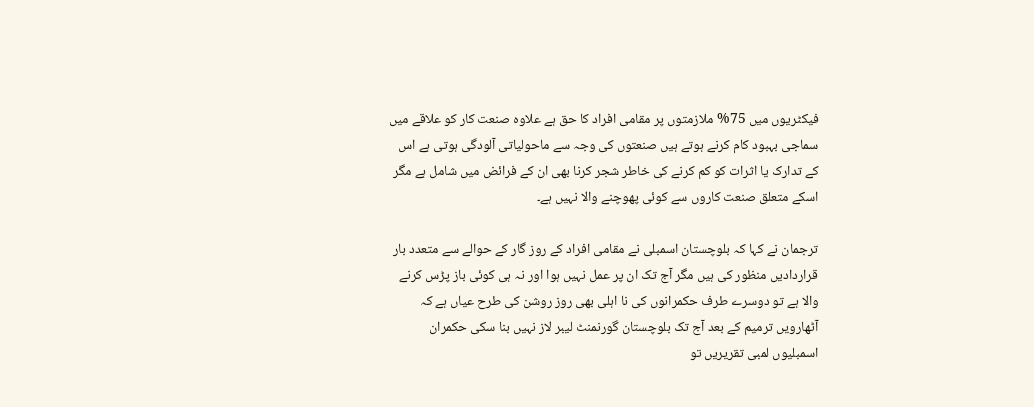فیکٹریوں میں 75% ملازمتوں پر مقامی افراد کا حق ہے علاوہ صنعت کار کو علاقے میں سماجی بہبود کام کرنے ہوتے ہیں صنعتوں کی وجہ سے ماحولیاتی آلودگی ہوتی ہے اس کے تدارک یا اثرات کو کم کرنے کی خاطر شجر کرنا بھی ان کے فرائض میں شامل ہے مگر اسکے متعلق صنعت کاروں سے کوئی پھوچنے والا نہیں ہے۔

ترجمان نے کہا کہ بلوچستان اسمبلی نے مقامی افراد کے روز گار کے حوالے سے متعدد بار قراردادیں منظور کی ہیں مگر آج تک ان پر عمل نہیں ہوا اور نہ ہی کوئی باز پڑس کرنے والا ہے تو دوسرے طرف حکمرانوں کی نا اہلی بھی روز روشن کی طرح عیاں ہے کہ آٹھارویں ترمیم کے بعد آج تک بلوچستان گورنمنٹ لیبر لاز نہیں بنا سکی حکمران اسمبلیوں لمبی تقریریں تو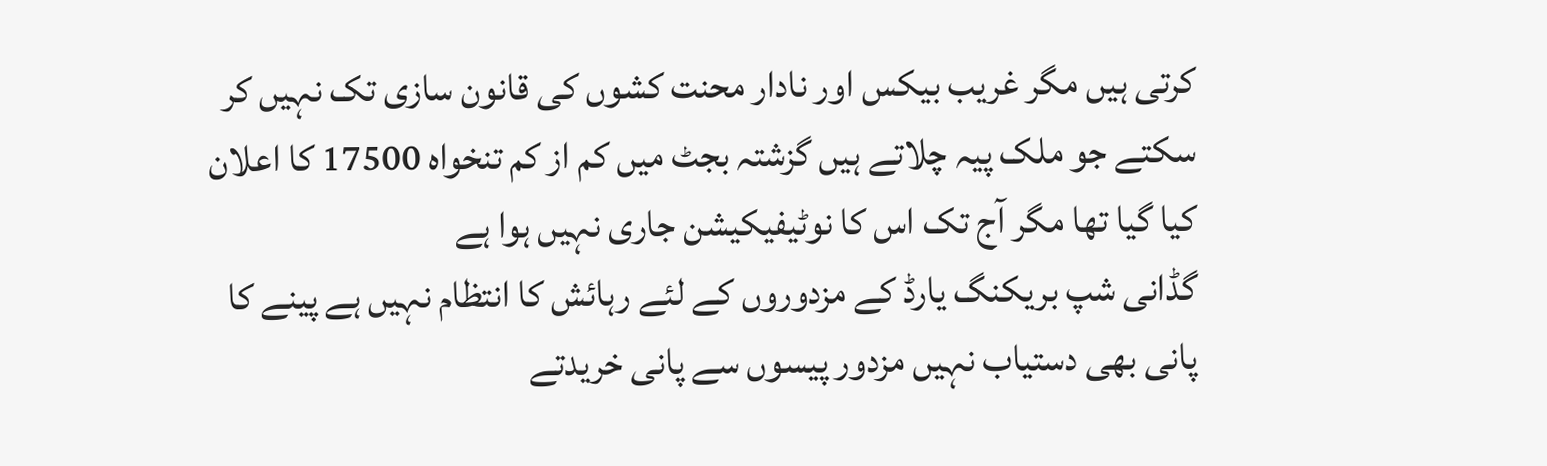کرتی ہیں مگر غریب بیکس اور نادار محنت کشوں کی قانون سازی تک نہیں کر سکتے جو ملک پیہ چلاتے ہیں گزشتہ بجٹ میں کم از کم تنخواہ 17500 کا اعلان کیا گیا تھا مگر آج تک اس کا نوٹیفیکیشن جاری نہیں ہوا ہے
گڈانی شپ بریکنگ یارڈ کے مزدوروں کے لئے رہائش کا انتظام نہیں ہے پینے کا پانی بھی دستیاب نہیں مزدور پیسوں سے پانی خریدتے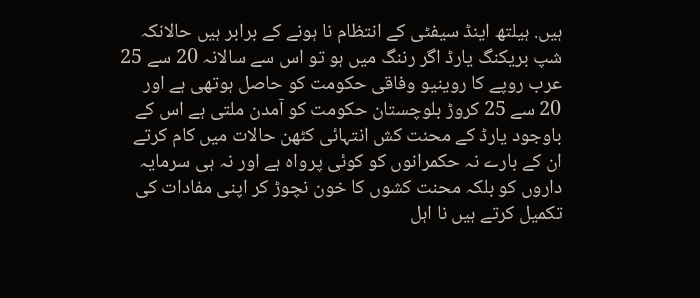ہیں. ہیلتھ اینڈ سیفٹی کے انتظام نا ہونے کے برابر ہیں حالانکہ شپ بریکنگ یارڈ اگر رننگ میں ہو تو اس سے سالانہ 20 سے 25 عرب روپے کا روینیو وفاقی حکومت کو حاصل ہوتھی ہے اور 20 سے 25 کروڑ بلوچستان حکومت کو آمدن ملتی ہے اس کے باوجود یارڈ کے محنت کش انتہائی کٹھن حالات میں کام کرتے ان کے بارے نہ حکمرانوں کو کوئی پرواہ ہے اور نہ ہی سرمایہ داروں کو بلکہ محنت کشوں کا خون نچوڑ کر اپنی مفادات کی تکمیل کرتے ہیں نا اہل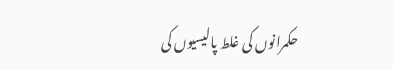حکمرانوں کی غلط پالیسیوں کی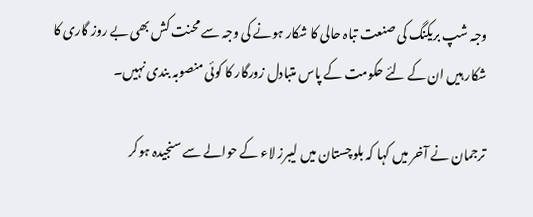وجہ شپ بریکنگ کی صنعت تباہ حالی کا شکار ہونے کی وجہ سے محنت کش بھی بے روز گاری کا شکار ہیں ان کے لئے حکومت کے پاس متبادل زورگار کا کوئی منصوبہ بندی نہیں۔

ترجمان نے آخر میں کہا کہ بلوچستان میں لیبرز لاء کے حوالے سے سنجیدہ ہوکر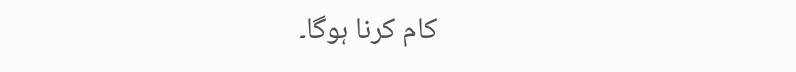کام کرنا ہوگا۔